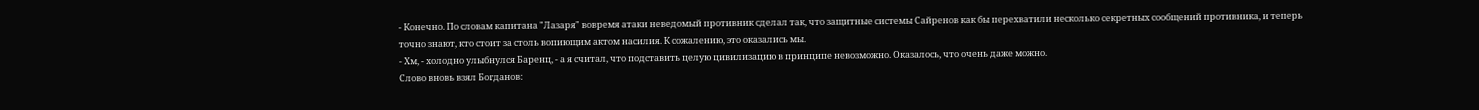- Конечно. По словам капитана "Лазаря" вовремя атаки неведомый противник сделал так, что защитные системы Сайренов как бы перехватили несколько секретных сообщений противника, и теперь точно знают, кто стоит за столь вопиющим актом насилия. К сожалению, это оказались мы.
- Хм, - холодно улыбнулся Баренц, - а я считал, что подставить целую цивилизацию в принципе невозможно. Оказалось, что очень даже можно.
Слово вновь взял Богданов: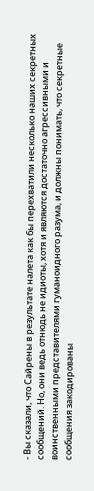- Вы сказали, что Сайрены в результате налета как бы перехватили несколько наших секретных сообщений. Но, они ведь отнюдь не идиоты, хотя и являются достаточно агрессивными и воинственными представителями гуманоидного разума, и должны понимать, что секретные сообщения закодированы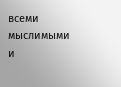всеми мыслимыми и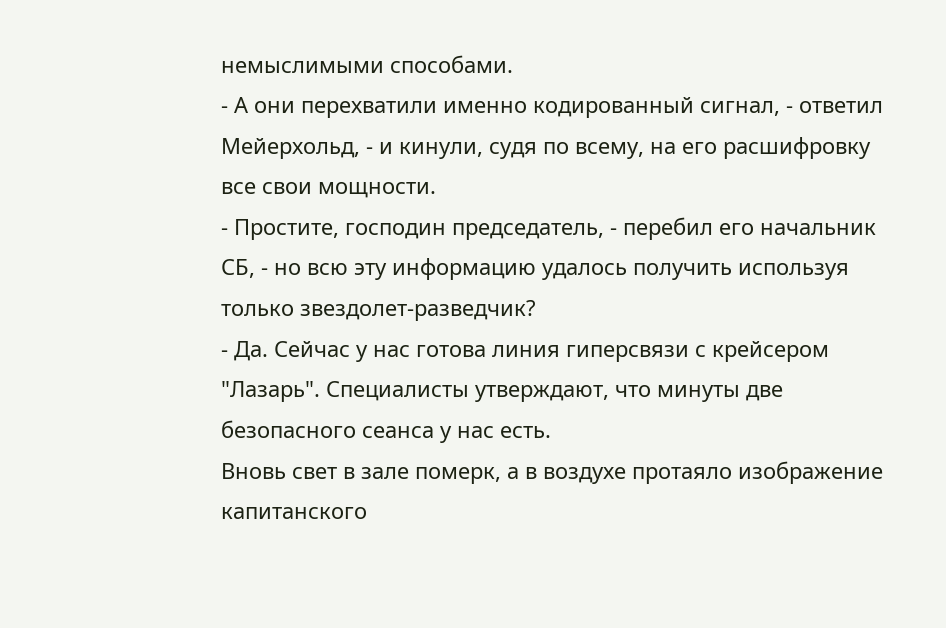немыслимыми способами.
- А они перехватили именно кодированный сигнал, - ответил Мейерхольд, - и кинули, судя по всему, на его расшифровку все свои мощности.
- Простите, господин председатель, - перебил его начальник СБ, - но всю эту информацию удалось получить используя только звездолет-разведчик?
- Да. Сейчас у нас готова линия гиперсвязи с крейсером "Лазарь". Специалисты утверждают, что минуты две безопасного сеанса у нас есть.
Вновь свет в зале померк, а в воздухе протаяло изображение капитанского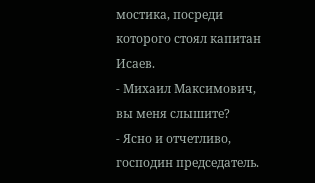мостика, посреди которого стоял капитан Исаев.
- Михаил Максимович, вы меня слышите?
- Ясно и отчетливо, господин председатель.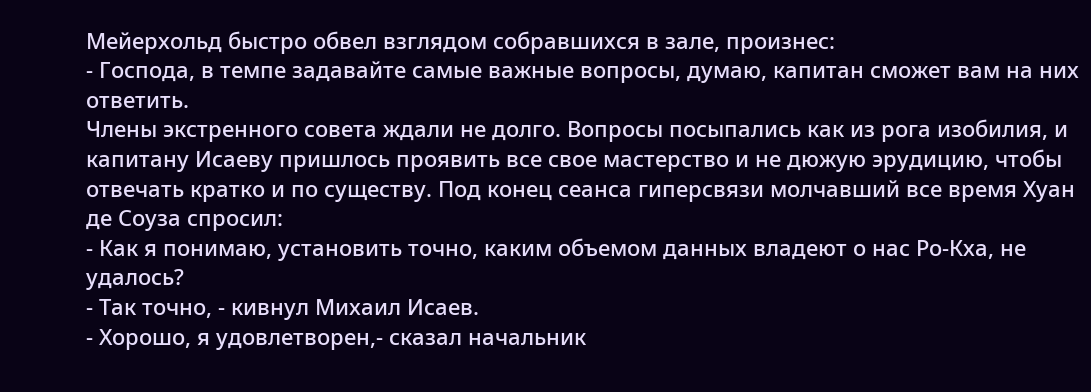Мейерхольд быстро обвел взглядом собравшихся в зале, произнес:
- Господа, в темпе задавайте самые важные вопросы, думаю, капитан сможет вам на них ответить.
Члены экстренного совета ждали не долго. Вопросы посыпались как из рога изобилия, и капитану Исаеву пришлось проявить все свое мастерство и не дюжую эрудицию, чтобы отвечать кратко и по существу. Под конец сеанса гиперсвязи молчавший все время Хуан де Соуза спросил:
- Как я понимаю, установить точно, каким объемом данных владеют о нас Ро-Кха, не удалось?
- Так точно, - кивнул Михаил Исаев.
- Хорошо, я удовлетворен,- сказал начальник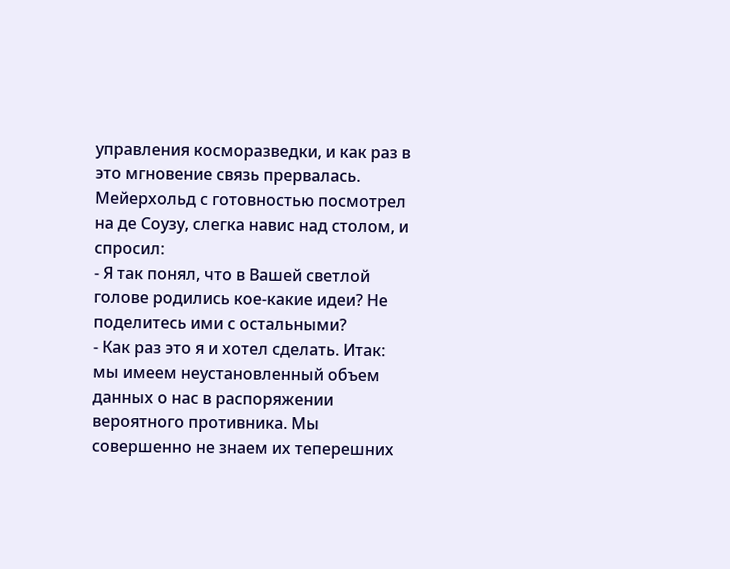управления косморазведки, и как раз в это мгновение связь прервалась.
Мейерхольд с готовностью посмотрел на де Соузу, слегка навис над столом, и спросил:
- Я так понял, что в Вашей светлой голове родились кое-какие идеи? Не поделитесь ими с остальными?
- Как раз это я и хотел сделать. Итак: мы имеем неустановленный объем данных о нас в распоряжении вероятного противника. Мы совершенно не знаем их теперешних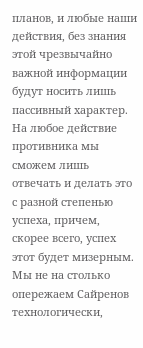планов, и любые наши действия, без знания этой чрезвычайно важной информации будут носить лишь пассивный характер. На любое действие противника мы сможем лишь отвечать и делать это с разной степенью успеха, причем, скорее всего, успех этот будет мизерным. Мы не на столько опережаем Сайренов технологически,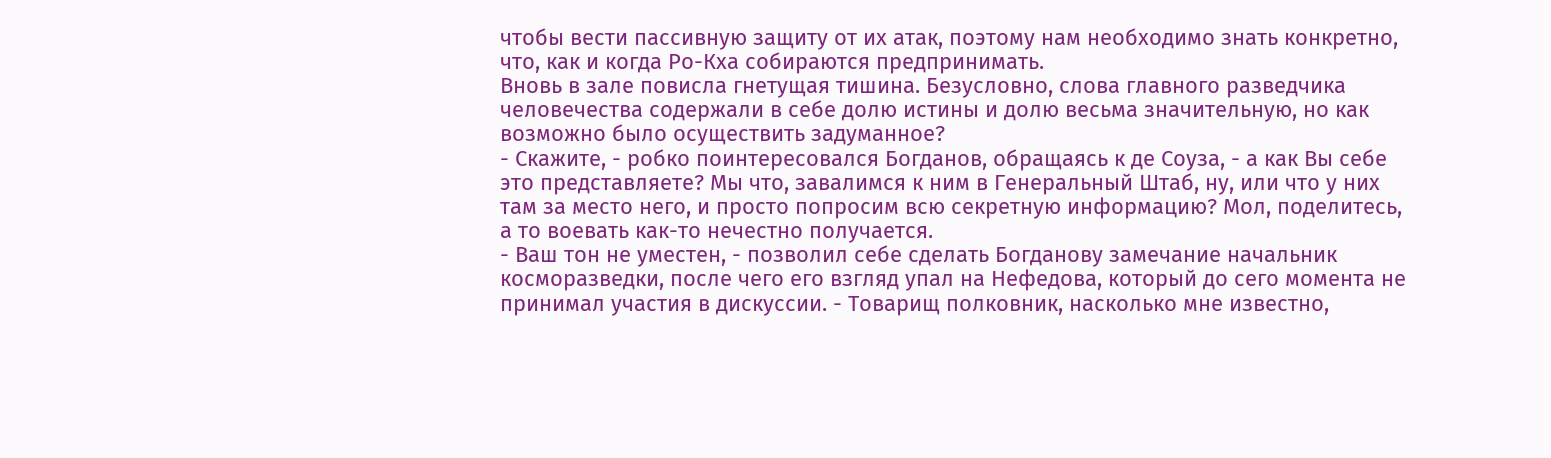чтобы вести пассивную защиту от их атак, поэтому нам необходимо знать конкретно, что, как и когда Ро-Кха собираются предпринимать.
Вновь в зале повисла гнетущая тишина. Безусловно, слова главного разведчика человечества содержали в себе долю истины и долю весьма значительную, но как возможно было осуществить задуманное?
- Скажите, - робко поинтересовался Богданов, обращаясь к де Соуза, - а как Вы себе это представляете? Мы что, завалимся к ним в Генеральный Штаб, ну, или что у них там за место него, и просто попросим всю секретную информацию? Мол, поделитесь, а то воевать как-то нечестно получается.
- Ваш тон не уместен, - позволил себе сделать Богданову замечание начальник косморазведки, после чего его взгляд упал на Нефедова, который до сего момента не принимал участия в дискуссии. - Товарищ полковник, насколько мне известно,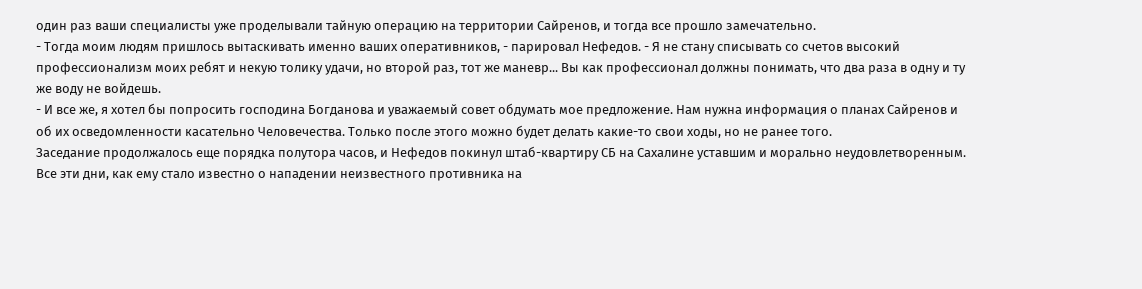один раз ваши специалисты уже проделывали тайную операцию на территории Сайренов, и тогда все прошло замечательно.
- Тогда моим людям пришлось вытаскивать именно ваших оперативников, - парировал Нефедов. - Я не стану списывать со счетов высокий профессионализм моих ребят и некую толику удачи, но второй раз, тот же маневр... Вы как профессионал должны понимать, что два раза в одну и ту же воду не войдешь.
- И все же, я хотел бы попросить господина Богданова и уважаемый совет обдумать мое предложение. Нам нужна информация о планах Сайренов и об их осведомленности касательно Человечества. Только после этого можно будет делать какие-то свои ходы, но не ранее того.
Заседание продолжалось еще порядка полутора часов, и Нефедов покинул штаб-квартиру СБ на Сахалине уставшим и морально неудовлетворенным. Все эти дни, как ему стало известно о нападении неизвестного противника на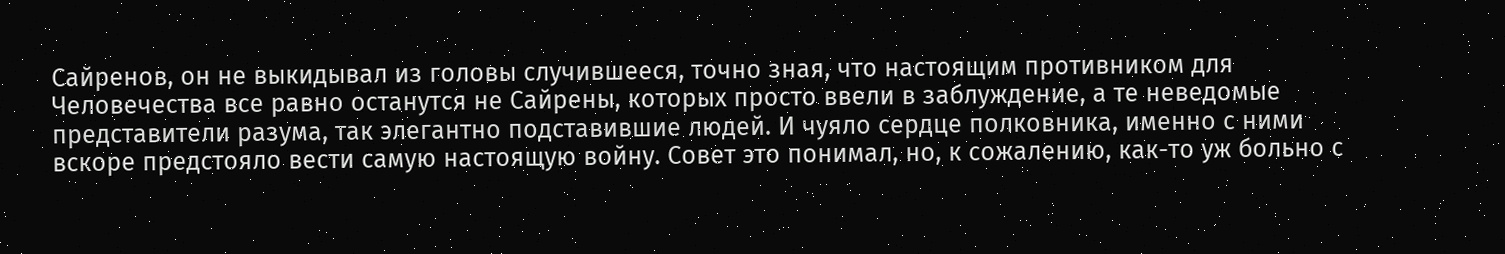Сайренов, он не выкидывал из головы случившееся, точно зная, что настоящим противником для Человечества все равно останутся не Сайрены, которых просто ввели в заблуждение, а те неведомые представители разума, так элегантно подставившие людей. И чуяло сердце полковника, именно с ними вскоре предстояло вести самую настоящую войну. Совет это понимал, но, к сожалению, как-то уж больно с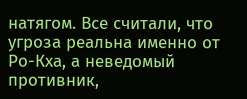натягом. Все считали, что угроза реальна именно от Ро-Кха, а неведомый противник,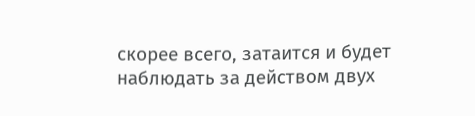скорее всего, затаится и будет наблюдать за действом двух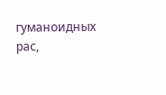гуманоидных рас,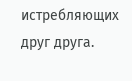истребляющих друг друга.